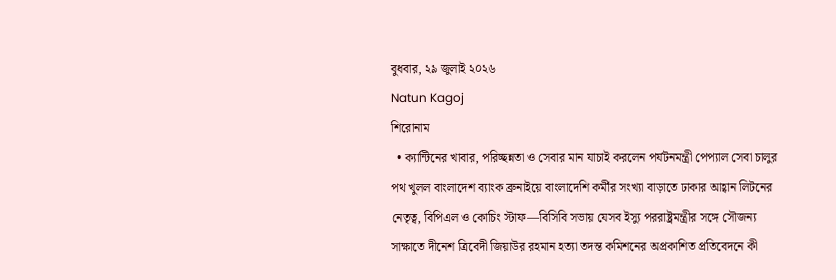বুধবার, ২৯ জুলাই ২০২৬
Natun Kagoj
শিরোনাম
  • ক্যান্টিনের খাবার, পরিচ্ছন্নতা ও সেবার মান যাচাই করলেন পর্যটনমন্ত্রী পেপ্যাল সেবা চালুর পথ খুলল বাংলাদেশ ব্যাংক ব্রুনাইয়ে বাংলাদেশি কর্মীর সংখ্যা বাড়াতে ঢাকার আহ্বান লিটনের নেতৃত্ব, বিপিএল ও কোচিং স্টাফ—বিসিবি সভায় যেসব ইস্যু পররাষ্ট্রমন্ত্রীর সঙ্গে সৌজন্য সাক্ষাতে দীনেশ ত্রিবেদী জিয়াউর রহমান হত্যা তদন্ত কমিশনের অপ্রকাশিত প্রতিবেদনে কী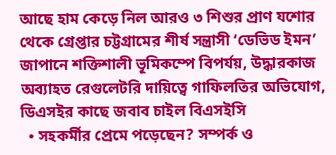আছে হাম কেড়ে নিল আরও ৩ শিশুর প্রাণ যশোর থেকে গ্রেপ্তার চট্টগ্রামের শীর্ষ সন্ত্রাসী ‘ডেভিড ইমন’ জাপানে শক্তিশালী ভূমিকম্পে বিপর্যয়, উদ্ধারকাজ অব্যাহত রেগুলেটরি দায়িত্বে গাফিলতির অভিযোগ, ডিএসইর কাছে জবাব চাইল বিএসইসি
  • সহকর্মীর প্রেমে পড়েছেন? সম্পর্ক ও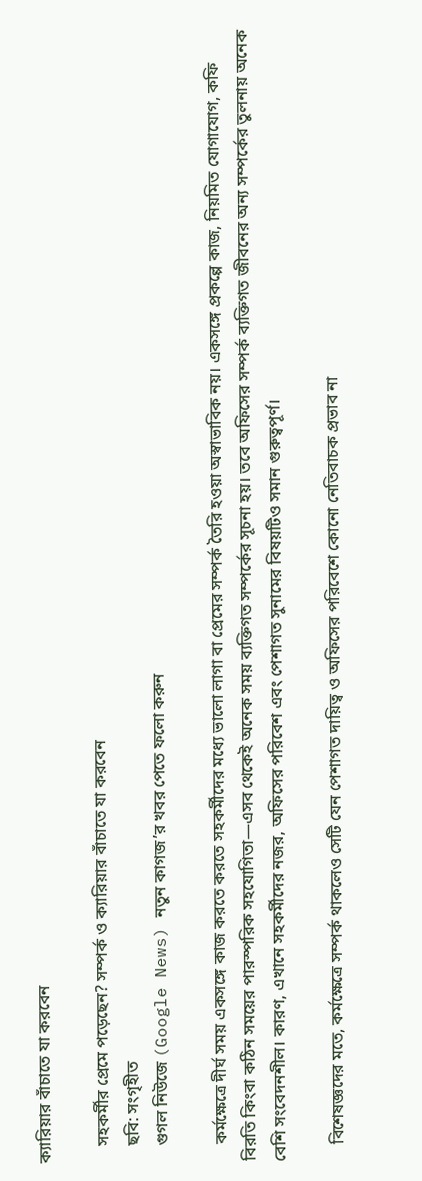ক্যারিয়ার বাঁচাতে যা করবেন

    সহকর্মীর প্রেমে পড়েছেন? সম্পর্ক ও ক্যারিয়ার বাঁচাতে যা করবেন
    ছবি: সংগৃহীত
    গুগল নিউজে (Google News) নতুন কাগজ’র খবর পেতে ফলো করুন

    কর্মক্ষেত্রে দীর্ঘ সময় একসঙ্গে কাজ করতে করতে সহকর্মীদের মধ্যে ভালো লাগা বা প্রেমের সম্পর্ক তৈরি হওয়া অস্বাভাবিক নয়। একসঙ্গে প্রকল্পে কাজ, নিয়মিত যোগাযোগ, কফি বিরতি কিংবা কঠিন সময়ের পারস্পরিক সহযোগিতা—এসব থেকেই অনেক সময় ব্যক্তিগত সম্পর্কের সূচনা হয়। তবে অফিসের সম্পর্ক ব্যক্তিগত জীবনের অন্য সম্পর্কের তুলনায় অনেক বেশি সংবেদনশীল। কারণ, এখানে সহকর্মীদের নজর, অফিসের পরিবেশ এবং পেশাগত সুনামের বিষয়টিও সমান গুরুত্বপূর্ণ।

    বিশেষজ্ঞদের মতে, কর্মক্ষেত্রে সম্পর্ক থাকলেও সেটি যেন পেশাগত দায়িত্ব ও অফিসের পরিবেশে কোনো নেতিবাচক প্রভাব না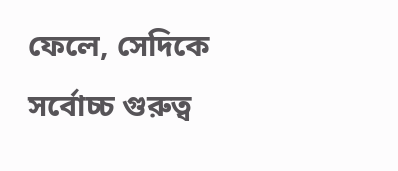ফেলে, সেদিকে সর্বোচ্চ গুরুত্ব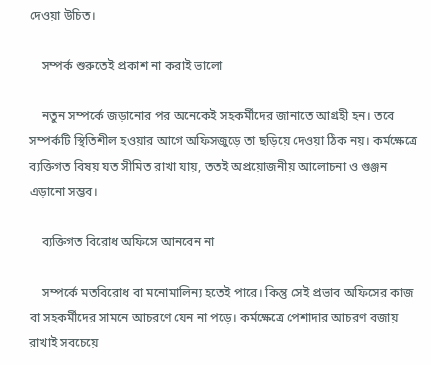দেওয়া উচিত।

    সম্পর্ক শুরুতেই প্রকাশ না করাই ভালো

    নতুন সম্পর্কে জড়ানোর পর অনেকেই সহকর্মীদের জানাতে আগ্রহী হন। তবে সম্পর্কটি স্থিতিশীল হওয়ার আগে অফিসজুড়ে তা ছড়িয়ে দেওয়া ঠিক নয়। কর্মক্ষেত্রে ব্যক্তিগত বিষয় যত সীমিত রাখা যায়, ততই অপ্রয়োজনীয় আলোচনা ও গুঞ্জন এড়ানো সম্ভব।

    ব্যক্তিগত বিরোধ অফিসে আনবেন না

    সম্পর্কে মতবিরোধ বা মনোমালিন্য হতেই পারে। কিন্তু সেই প্রভাব অফিসের কাজ বা সহকর্মীদের সামনে আচরণে যেন না পড়ে। কর্মক্ষেত্রে পেশাদার আচরণ বজায় রাখাই সবচেয়ে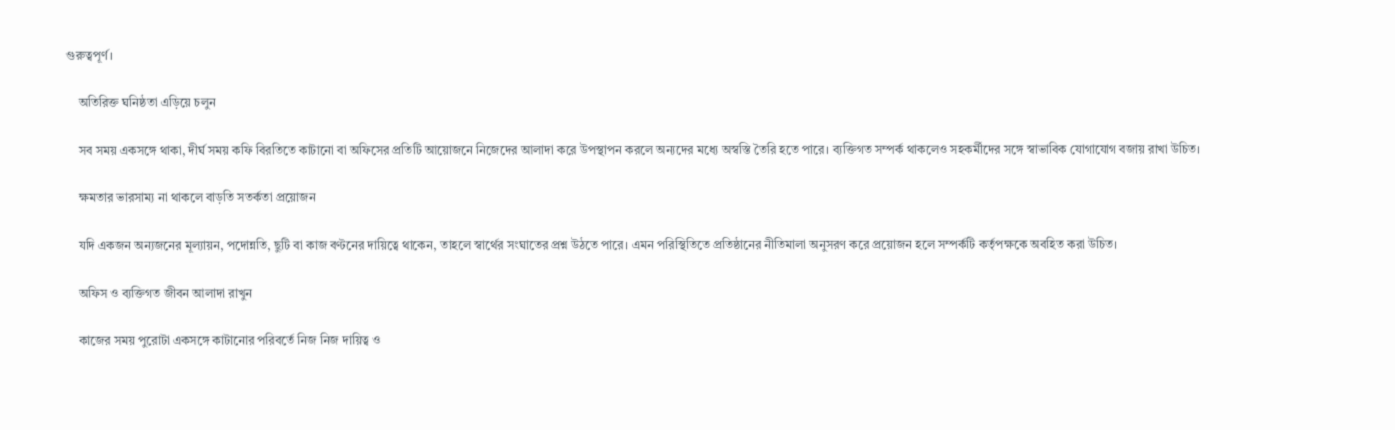গুরুত্বপূর্ণ।

    অতিরিক্ত ঘনিষ্ঠতা এড়িয়ে চলুন

    সব সময় একসঙ্গে থাকা, দীর্ঘ সময় কফি বিরতিতে কাটানো বা অফিসের প্রতিটি আয়োজনে নিজেদের আলাদা করে উপস্থাপন করলে অন্যদের মধ্যে অস্বস্তি তৈরি হতে পারে। ব্যক্তিগত সম্পর্ক থাকলেও সহকর্মীদের সঙ্গে স্বাভাবিক যোগাযোগ বজায় রাখা উচিত।

    ক্ষমতার ভারসাম্য না থাকলে বাড়তি সতর্কতা প্রয়োজন

    যদি একজন অন্যজনের মূল্যায়ন, পদোন্নতি, ছুটি বা কাজ বণ্টনের দায়িত্বে থাকেন, তাহলে স্বার্থের সংঘাতের প্রশ্ন উঠতে পারে। এমন পরিস্থিতিতে প্রতিষ্ঠানের নীতিমালা অনুসরণ করে প্রয়োজন হলে সম্পর্কটি কর্তৃপক্ষকে অবহিত করা উচিত।

    অফিস ও ব্যক্তিগত জীবন আলাদা রাখুন

    কাজের সময় পুরোটা একসঙ্গে কাটানোর পরিবর্তে নিজ নিজ দায়িত্ব ও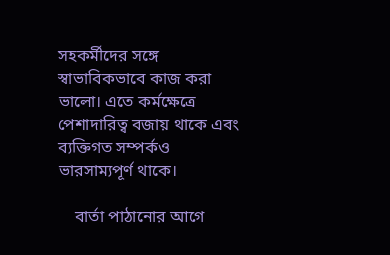সহকর্মীদের সঙ্গে স্বাভাবিকভাবে কাজ করা ভালো। এতে কর্মক্ষেত্রে পেশাদারিত্ব বজায় থাকে এবং ব্যক্তিগত সম্পর্কও ভারসাম্যপূর্ণ থাকে।

    বার্তা পাঠানোর আগে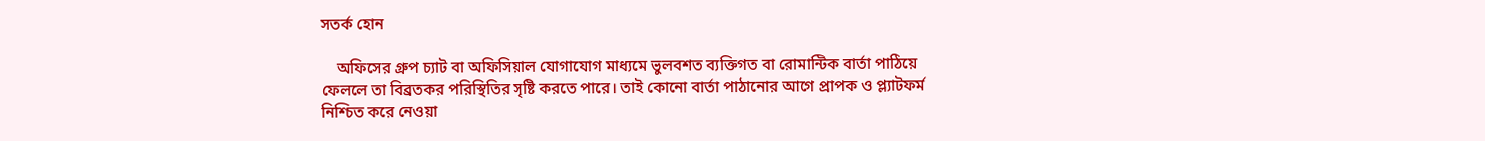সতর্ক হোন

    অফিসের গ্রুপ চ্যাট বা অফিসিয়াল যোগাযোগ মাধ্যমে ভুলবশত ব্যক্তিগত বা রোমান্টিক বার্তা পাঠিয়ে ফেললে তা বিব্রতকর পরিস্থিতির সৃষ্টি করতে পারে। তাই কোনো বার্তা পাঠানোর আগে প্রাপক ও প্ল্যাটফর্ম নিশ্চিত করে নেওয়া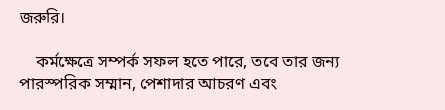জরুরি।

    কর্মক্ষেত্রে সম্পর্ক সফল হতে পারে, তবে তার জন্য পারস্পরিক সম্মান, পেশাদার আচরণ এবং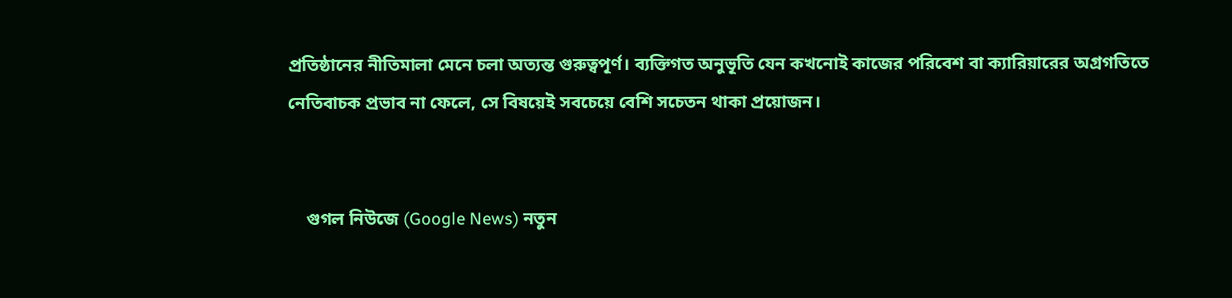প্রতিষ্ঠানের নীতিমালা মেনে চলা অত্যন্ত গুরুত্বপূর্ণ। ব্যক্তিগত অনুভূতি যেন কখনোই কাজের পরিবেশ বা ক্যারিয়ারের অগ্রগতিতে নেতিবাচক প্রভাব না ফেলে, সে বিষয়েই সবচেয়ে বেশি সচেতন থাকা প্রয়োজন।


    গুগল নিউজে (Google News) নতুন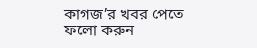কাগজ’র খবর পেতে ফলো করুন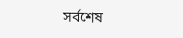সর্বশেষ